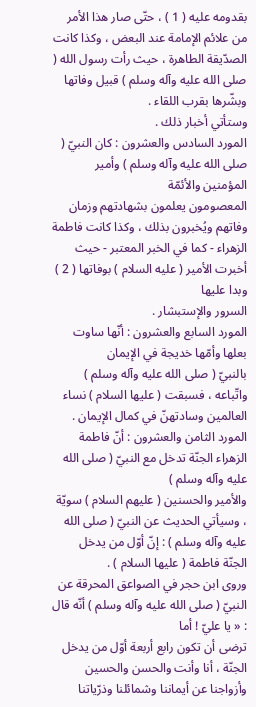بقدومه عليه ( 1 ) ، حتّى صار هذا الأمر من علائم الإمامة عند البعض ، وكذا كانت
الصدّيقة الطاهرة ، حيث رأت رسول الله ( صلى الله عليه وآله وسلم ) قبيل وفاتها وبشّرها بقرب اللقاء .
وستأتي أخبار ذلك .
المورد السادس والعشرون : كان النبيّ ( صلى الله عليه وآله وسلم ) وأمير المؤمنين والأئمّة
المعصومون يعلمون بشهادتهم وزمان وفاتهم ويُخبرون بذلك ، وكذا كانت فاطمة
الزهراء - كما في الخبر المعتبر - حيث أخبرت الأمير ( عليه السلام ) بوفاتها ( 2 ) وبدا عليها
السرور والإستبشار .
المورد السابع والعشرون : أنّها ساوت بعلها وأمّها خديجة في الإيمان
بالنبيّ ( صلى الله عليه وآله وسلم ) واتّباعه ، فسبقت ( عليها السلام ) نساء العالمين وسادتهنّ في كمال الإيمان .
المورد الثامن والعشرون : أنّ فاطمة الزهراء الجنّة تدخل مع النبيّ ( صلى الله عليه وآله وسلم )
والأمير والحسنين ( عليهم السلام ) سويّة ، وسيأتي الحديث عن النبيّ ( صلى الله عليه وآله وسلم ) : إنّ أوّل من يدخل
الجنّة فاطمة ( عليها السلام ) .
وروى ابن حجر في الصواعق المحرقة عن النبيّ ( صلى الله عليه وآله وسلم ) أنّه قال : « يا عليّ ! أما
ترضى أن تكون رابع أربعة أوّل من يدخل الجنّة ، أنا وأنت والحسن والحسين
وأزواجنا عن أيماننا وشمائلنا وذرّياتنا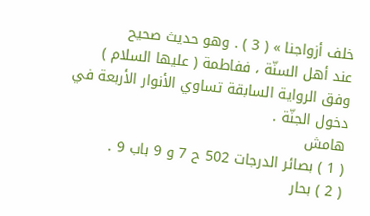خلف أزواجنا » ( 3 ) . وهو حديث صحيح
عند أهل السنّة ، ففاطمة ( عليها السلام ) وفق الرواية السابقة تساوي الأنوار الأربعة في
دخول الجنّة .
هامش
( 1 ) بصائر الدرجات 502 ح 7 و 9 باب 9 .
( 2 ) بحار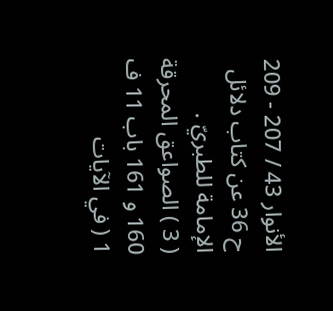الأنوار 43 / 207 - 209 ح 36 عن كتاب دلائل الإمامة للطبريّ .
( 3 ) الصواعق المحرقة 160 و 161 باب 11 ف 1 ( في الآيات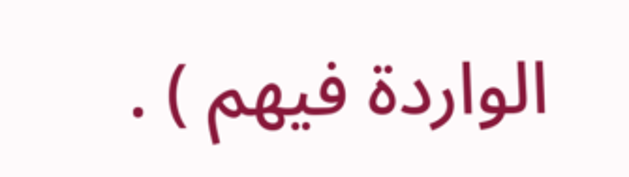الواردة فيهم ) .